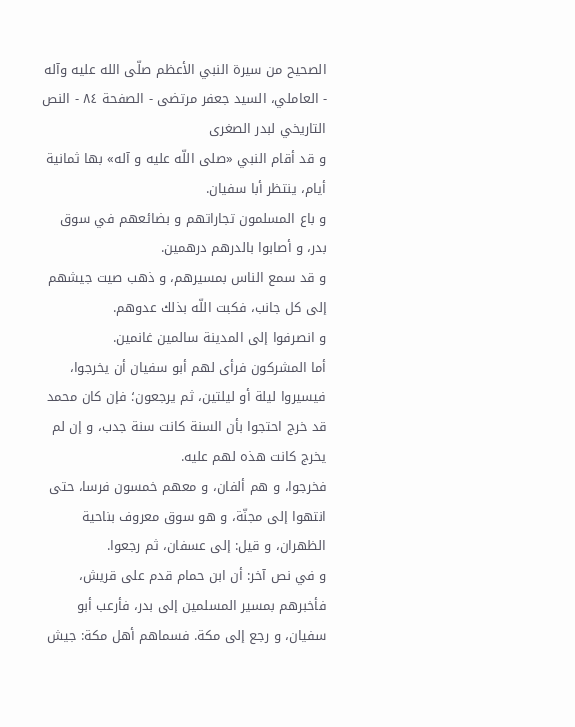الصحيح من سيرة النبي الأعظم صلّى الله عليه وآله - العاملي، السيد جعفر مرتضى - الصفحة ٨٤ - النص التاريخي لبدر الصغرى
و قد أقام النبي «صلى اللّه عليه و آله» بها ثمانية أيام، ينتظر أبا سفيان.
و باع المسلمون تجاراتهم و بضائعهم في سوق بدر، و أصابوا بالدرهم درهمين.
و قد سمع الناس بمسيرهم، و ذهب صيت جيشهم إلى كل جانب، فكبت اللّه بذلك عدوهم.
و انصرفوا إلى المدينة سالمين غانمين.
أما المشركون فرأى لهم أبو سفيان أن يخرجوا، فيسيروا ليلة أو ليلتين، ثم يرجعون؛ فإن كان محمد قد خرج احتجوا بأن السنة كانت سنة جدب، و إن لم يخرج كانت هذه لهم عليه.
فخرجوا، و هم ألفان، و معهم خمسون فرسا، حتى انتهوا إلى مجنّة، و هو سوق معروف بناحية الظهران، و قيل: إلى عسفان، ثم رجعوا.
و في نص آخر: أن ابن حمام قدم على قريش، فأخبرهم بمسير المسلمين إلى بدر، فأرعب أبو سفيان، و رجع إلى مكة. فسماهم أهل مكة: جيش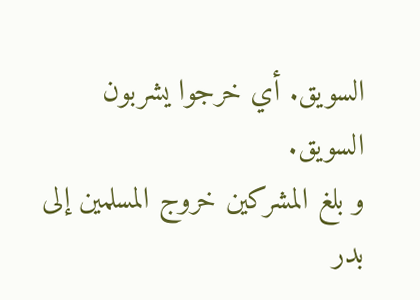السويق. أي خرجوا يشربون السويق.
و بلغ المشركين خروج المسلمين إلى بدر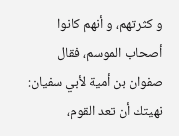و كثرتهم، و أنهم كانوا أصحاب الموسم، فقال صفوان بن أمية لأبي سفيان: نهيتك أن تعد القوم،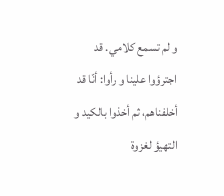و لم تسمع كلامي. قد اجترؤوا علينا و رأوا: أنّا قد أخلفناهم، ثم أخذوا بالكيد و التهيؤ لغزوة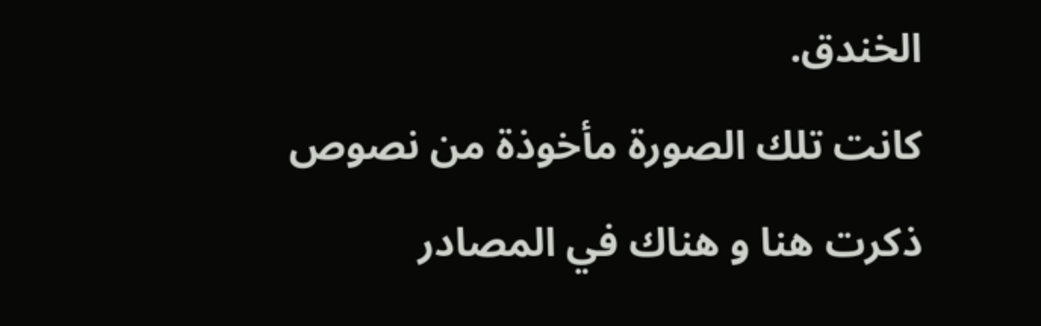الخندق.
كانت تلك الصورة مأخوذة من نصوص ذكرت هنا و هناك في المصادر